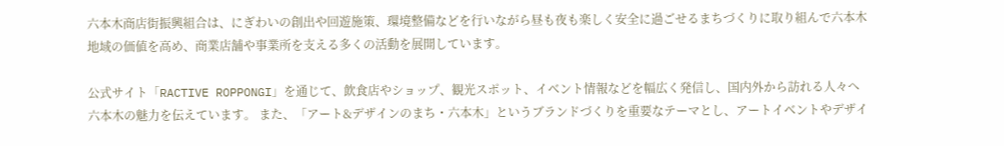六本木商店街振興組合は、にぎわいの創出や回遊施策、環境整備などを行いながら昼も夜も楽しく安全に過ごせるまちづくりに取り組んで六本木地域の価値を高め、商業店舗や事業所を支える多くの活動を展開しています。

公式サイト「RACTIVE ROPPONGI」を通じて、飲食店やショップ、観光スポット、イベント情報などを幅広く発信し、国内外から訪れる人々へ六本木の魅力を伝えています。 また、「アート&デザインのまち・六本木」というブランドづくりを重要なテーマとし、アートイベントやデザイ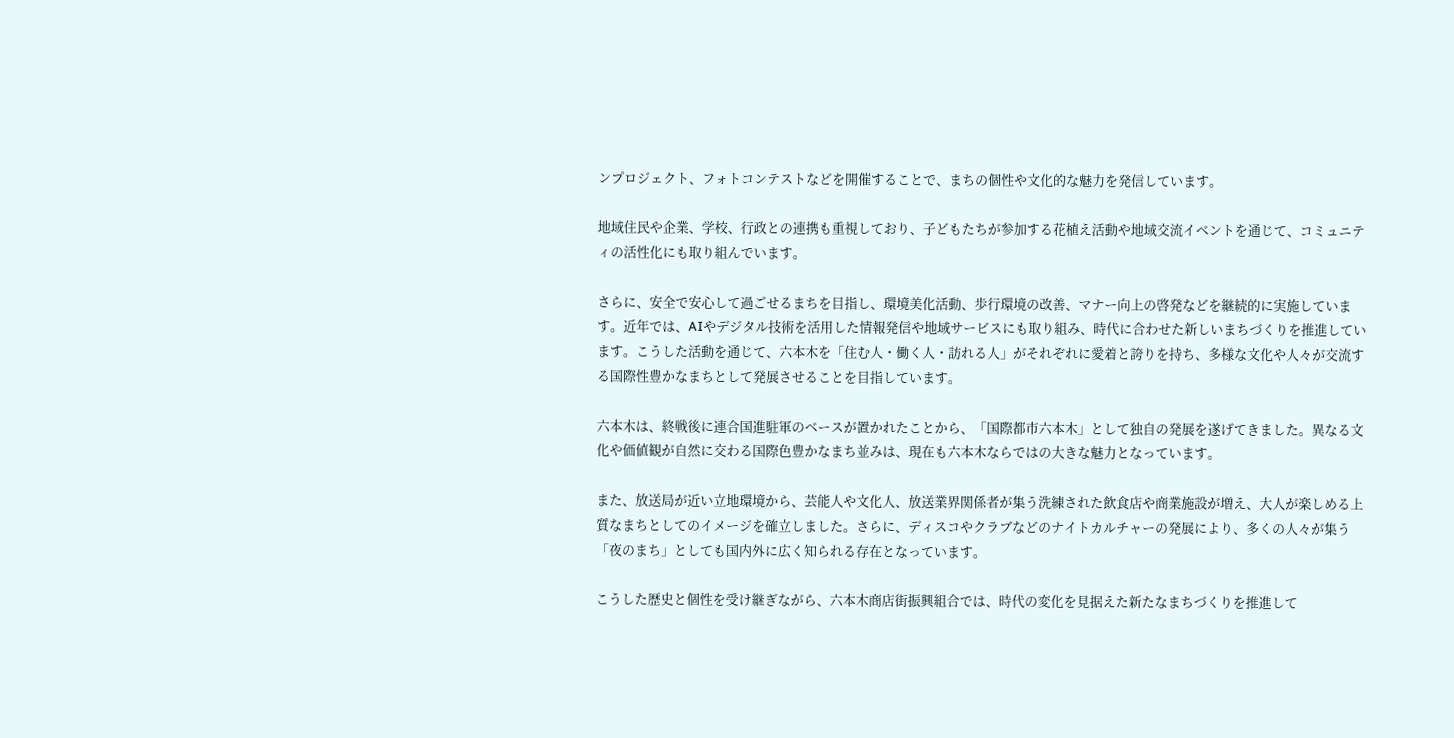ンプロジェクト、フォトコンテストなどを開催することで、まちの個性や文化的な魅力を発信しています。

地域住民や企業、学校、行政との連携も重視しており、子どもたちが参加する花植え活動や地域交流イベントを通じて、コミュニティの活性化にも取り組んでいます。

さらに、安全で安心して過ごせるまちを目指し、環境美化活動、歩行環境の改善、マナー向上の啓発などを継続的に実施しています。近年では、AIやデジタル技術を活用した情報発信や地域サービスにも取り組み、時代に合わせた新しいまちづくりを推進しています。こうした活動を通じて、六本木を「住む人・働く人・訪れる人」がそれぞれに愛着と誇りを持ち、多様な文化や人々が交流する国際性豊かなまちとして発展させることを目指しています。

六本木は、終戦後に連合国進駐軍のベースが置かれたことから、「国際都市六本木」として独自の発展を遂げてきました。異なる文化や価値観が自然に交わる国際色豊かなまち並みは、現在も六本木ならではの大きな魅力となっています。

また、放送局が近い立地環境から、芸能人や文化人、放送業界関係者が集う洗練された飲食店や商業施設が増え、大人が楽しめる上質なまちとしてのイメージを確立しました。さらに、ディスコやクラブなどのナイトカルチャーの発展により、多くの人々が集う「夜のまち」としても国内外に広く知られる存在となっています。

こうした歴史と個性を受け継ぎながら、六本木商店街振興組合では、時代の変化を見据えた新たなまちづくりを推進して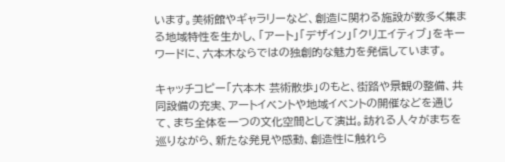います。美術館やギャラリーなど、創造に関わる施設が数多く集まる地域特性を生かし、「アート」「デザイン」「クリエイティブ」をキーワードに、六本木ならではの独創的な魅力を発信しています。

キャッチコピー「六本木 芸術散歩」のもと、街路や景観の整備、共同設備の充実、アートイベントや地域イベントの開催などを通じて、まち全体を一つの文化空間として演出。訪れる人々がまちを巡りながら、新たな発見や感動、創造性に触れら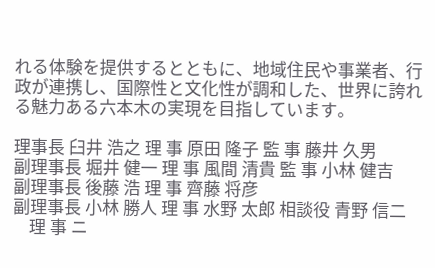れる体験を提供するとともに、地域住民や事業者、行政が連携し、国際性と文化性が調和した、世界に誇れる魅力ある六本木の実現を目指しています。

理事長 臼井 浩之 理 事 原田 隆子 監 事 藤井 久男
副理事長 堀井 健一 理 事 風間 清貴 監 事 小林 健吉
副理事長 後藤 浩 理 事 齊藤 将彦
副理事長 小林 勝人 理 事 水野 太郎 相談役 青野 信二
    理 事 ニ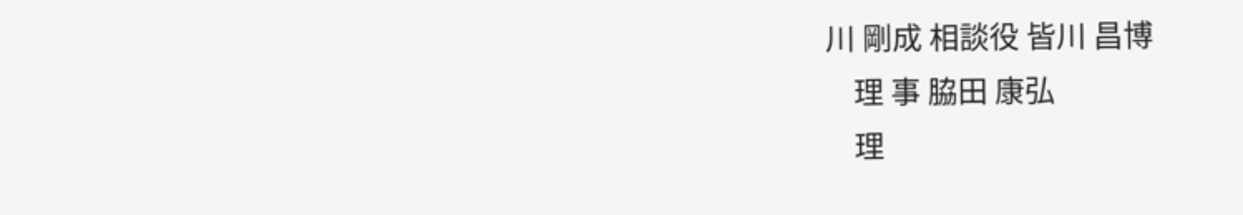川 剛成 相談役 皆川 昌博
    理 事 脇田 康弘
    理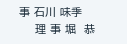事 石川 味季
    理 事 堀  恭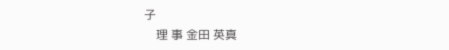子
    理 事 金田 英真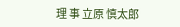理 事 立原 慎太郎